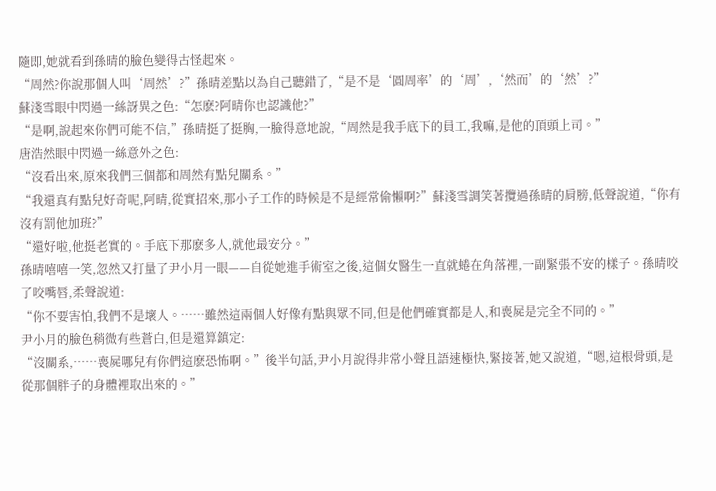隨即,她就看到孫晴的臉色變得古怪起來。
“周然?你說那個人叫‘周然’?”孫晴差點以為自己聽錯了,“是不是‘圓周率’的‘周’,‘然而’的‘然’?”
蘇淺雪眼中閃過一絲訝異之色:“怎麽?阿晴你也認識他?”
“是啊,說起來你們可能不信,”孫晴挺了挺胸,一臉得意地說,“周然是我手底下的員工,我嘛,是他的頂頭上司。”
唐浩然眼中閃過一絲意外之色:
“沒看出來,原來我們三個都和周然有點兒關系。”
“我還真有點兒好奇呢,阿晴,從實招來,那小子工作的時候是不是經常偷懶啊?”蘇淺雪調笑著攬過孫晴的肩膀,低聲說道,“你有沒有罰他加班?”
“還好啦,他挺老實的。手底下那麽多人,就他最安分。”
孫晴嘻嘻一笑,忽然又打量了尹小月一眼——自從她進手術室之後,這個女醫生一直就蜷在角落裡,一副緊張不安的樣子。孫晴咬了咬嘴唇,柔聲說道:
“你不要害怕,我們不是壞人。……雖然這兩個人好像有點與眾不同,但是他們確實都是人,和喪屍是完全不同的。”
尹小月的臉色稍微有些蒼白,但是還算鎮定:
“沒關系,……喪屍哪兒有你們這麽恐怖啊。”後半句話,尹小月說得非常小聲且語速極快,緊接著,她又說道,“嗯,這根骨頭,是從那個胖子的身體裡取出來的。”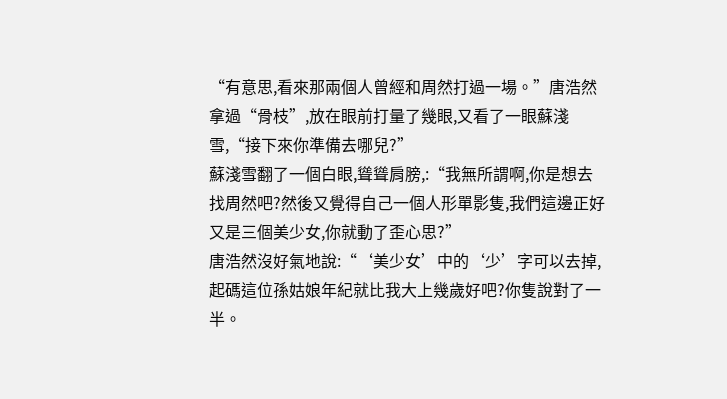“有意思,看來那兩個人曾經和周然打過一場。”唐浩然拿過“骨枝”,放在眼前打量了幾眼,又看了一眼蘇淺雪,“接下來你準備去哪兒?”
蘇淺雪翻了一個白眼,聳聳肩膀,:“我無所謂啊,你是想去找周然吧?然後又覺得自己一個人形單影隻,我們這邊正好又是三個美少女,你就動了歪心思?”
唐浩然沒好氣地說:“‘美少女’中的‘少’字可以去掉,起碼這位孫姑娘年紀就比我大上幾歲好吧?你隻說對了一半。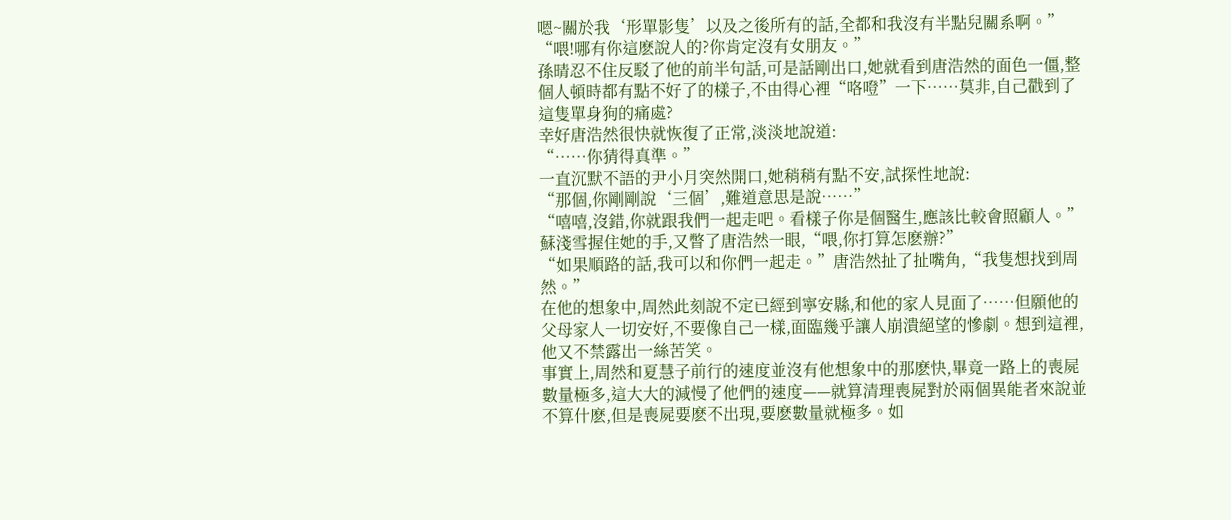嗯~關於我‘形單影隻’以及之後所有的話,全都和我沒有半點兒關系啊。”
“喂!哪有你這麽說人的?你肯定沒有女朋友。”
孫晴忍不住反駁了他的前半句話,可是話剛出口,她就看到唐浩然的面色一僵,整個人頓時都有點不好了的樣子,不由得心裡“咯噔”一下……莫非,自己戳到了這隻單身狗的痛處?
幸好唐浩然很快就恢復了正常,淡淡地說道:
“……你猜得真準。”
一直沉默不語的尹小月突然開口,她稍稍有點不安,試探性地說:
“那個,你剛剛說‘三個’,難道意思是說……”
“嘻嘻,沒錯,你就跟我們一起走吧。看樣子你是個醫生,應該比較會照顧人。”蘇淺雪握住她的手,又瞥了唐浩然一眼,“喂,你打算怎麽辦?”
“如果順路的話,我可以和你們一起走。”唐浩然扯了扯嘴角,“我隻想找到周然。”
在他的想象中,周然此刻說不定已經到寧安縣,和他的家人見面了……但願他的父母家人一切安好,不要像自己一樣,面臨幾乎讓人崩潰絕望的慘劇。想到這裡,他又不禁露出一絲苦笑。
事實上,周然和夏慧子前行的速度並沒有他想象中的那麽快,畢竟一路上的喪屍數量極多,這大大的減慢了他們的速度——就算清理喪屍對於兩個異能者來說並不算什麽,但是喪屍要麽不出現,要麽數量就極多。如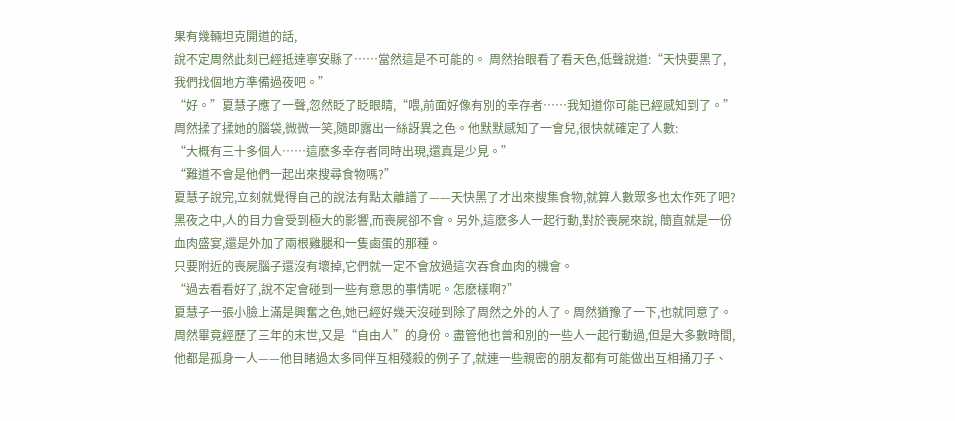果有幾輛坦克開道的話,
說不定周然此刻已經抵達寧安縣了……當然這是不可能的。 周然抬眼看了看天色,低聲說道:“天快要黑了,我們找個地方準備過夜吧。”
“好。”夏慧子應了一聲,忽然眨了眨眼睛,“喂,前面好像有別的幸存者……我知道你可能已經感知到了。”
周然揉了揉她的腦袋,微微一笑,隨即露出一絲訝異之色。他默默感知了一會兒,很快就確定了人數:
“大概有三十多個人……這麽多幸存者同時出現,還真是少見。”
“難道不會是他們一起出來搜尋食物嗎?”
夏慧子說完,立刻就覺得自己的說法有點太離譜了——天快黑了才出來搜集食物,就算人數眾多也太作死了吧?黑夜之中,人的目力會受到極大的影響,而喪屍卻不會。另外,這麽多人一起行動,對於喪屍來說, 簡直就是一份血肉盛宴,還是外加了兩根雞腿和一隻鹵蛋的那種。
只要附近的喪屍腦子還沒有壞掉,它們就一定不會放過這次吞食血肉的機會。
“過去看看好了,說不定會碰到一些有意思的事情呢。怎麽樣啊?”
夏慧子一張小臉上滿是興奮之色,她已經好幾天沒碰到除了周然之外的人了。周然猶豫了一下,也就同意了。
周然畢竟經歷了三年的末世,又是“自由人”的身份。盡管他也曾和別的一些人一起行動過,但是大多數時間,他都是孤身一人——他目睹過太多同伴互相殘殺的例子了,就連一些親密的朋友都有可能做出互相捅刀子、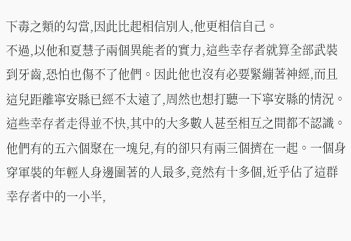下毒之類的勾當,因此比起相信別人,他更相信自己。
不過,以他和夏慧子兩個異能者的實力,這些幸存者就算全部武裝到牙齒,恐怕也傷不了他們。因此他也沒有必要緊繃著神經,而且這兒距離寧安縣已經不太遠了,周然也想打聽一下寧安縣的情況。
這些幸存者走得並不快,其中的大多數人甚至相互之間都不認識。他們有的五六個聚在一塊兒,有的卻只有兩三個擠在一起。一個身穿軍裝的年輕人身邊圍著的人最多,竟然有十多個,近乎佔了這群幸存者中的一小半,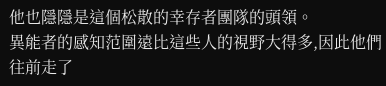他也隱隱是這個松散的幸存者團隊的頭領。
異能者的感知范圍遠比這些人的視野大得多,因此他們往前走了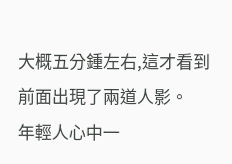大概五分鍾左右,這才看到前面出現了兩道人影。
年輕人心中一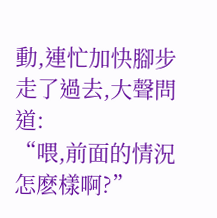動,連忙加快腳步走了過去,大聲問道:
“喂,前面的情況怎麽樣啊?”